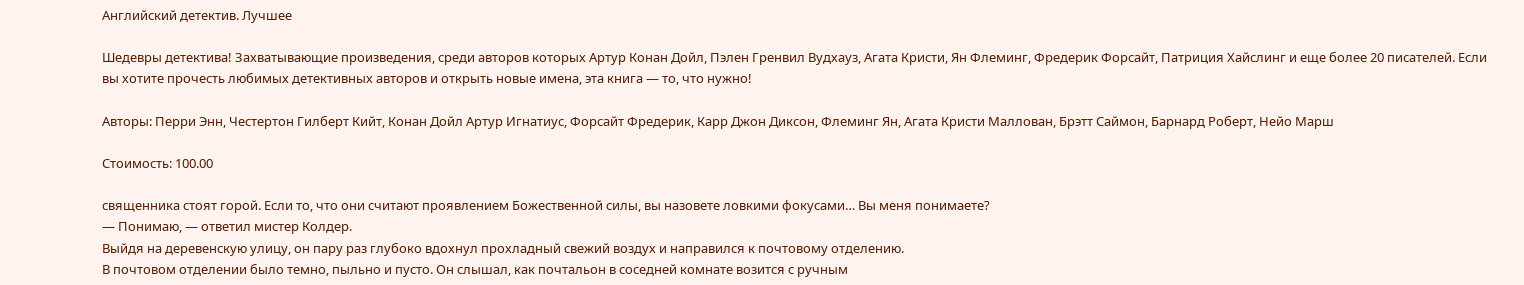Английский детектив. Лучшее

Шедевры детектива! Захватывающие произведения, среди авторов которых Артур Конан Дойл, Пэлен Гренвил Вудхауз, Агата Кристи, Ян Флеминг, Фредерик Форсайт, Патриция Хайслинг и еще более 20 писателей. Если вы хотите прочесть любимых детективных авторов и открыть новые имена, эта книга — то, что нужно!

Авторы: Перри Энн, Честертон Гилберт Кийт, Конан Дойл Артур Игнатиус, Форсайт Фредерик, Карр Джон Диксон, Флеминг Ян, Агата Кристи Маллован, Брэтт Саймон, Барнард Роберт, Нейо Марш

Стоимость: 100.00

священника стоят горой. Если то, что они считают проявлением Божественной силы, вы назовете ловкими фокусами… Вы меня понимаете?
— Понимаю, — ответил мистер Колдер.
Выйдя на деревенскую улицу, он пару раз глубоко вдохнул прохладный свежий воздух и направился к почтовому отделению.
В почтовом отделении было темно, пыльно и пусто. Он слышал, как почтальон в соседней комнате возится с ручным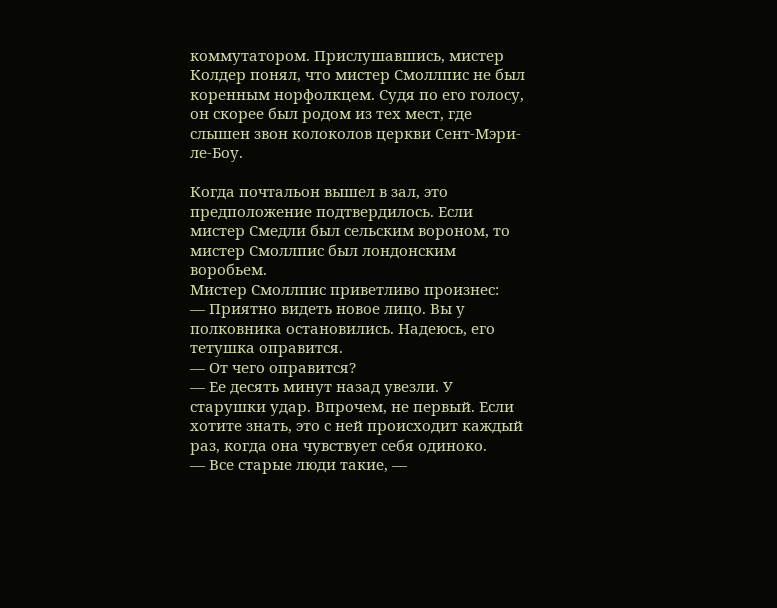коммутатором. Прислушавшись, мистер Колдер понял, что мистер Смоллпис не был коренным норфолкцем. Судя по его голосу, он скорее был родом из тех мест, где слышен звон колоколов церкви Сент-Мэри-ле-Боу.

Когда почтальон вышел в зал, это предположение подтвердилось. Если мистер Смедли был сельским вороном, то мистер Смоллпис был лондонским воробьем.
Мистер Смоллпис приветливо произнес:
— Приятно видеть новое лицо. Вы у полковника остановились. Надеюсь, его тетушка оправится.
— От чего оправится?
— Ее десять минут назад увезли. У старушки удар. Впрочем, не первый. Если хотите знать, это с ней происходит каждый раз, когда она чувствует себя одиноко.
— Все старые люди такие, —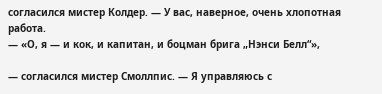согласился мистер Колдер. — У вас, наверное, очень хлопотная работа.
— «О, я — и кок, и капитан, и боцман брига „Нэнси Белл“»,

— согласился мистер Смоллпис. — Я управляюсь с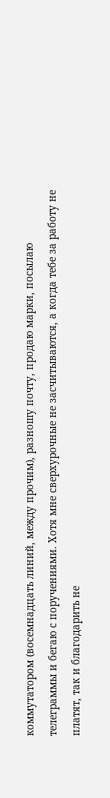коммутатором (восемнадцать линий, между прочим), разношу почту, продаю марки, посылаю телеграммы и бегаю с поручениями. Хотя мне сверхурочные не засчитываются, а когда тебе за работу не платят, так и благодарить не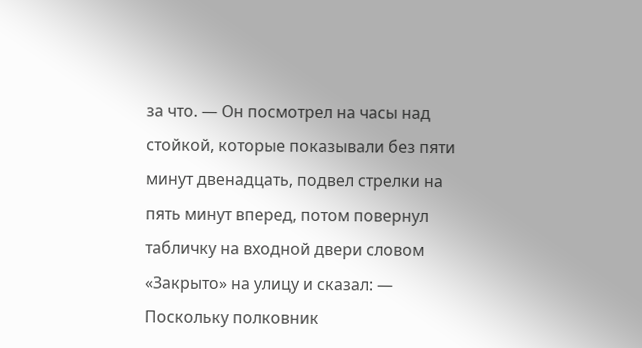за что. — Он посмотрел на часы над стойкой, которые показывали без пяти минут двенадцать, подвел стрелки на пять минут вперед, потом повернул табличку на входной двери словом «Закрыто» на улицу и сказал: — Поскольку полковник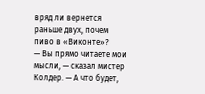вряд ли вернется раньше двух, почем пиво в «Виконте»?
— Вы прямо читаете мои мысли, — сказал мистер Колдер. — А что будет,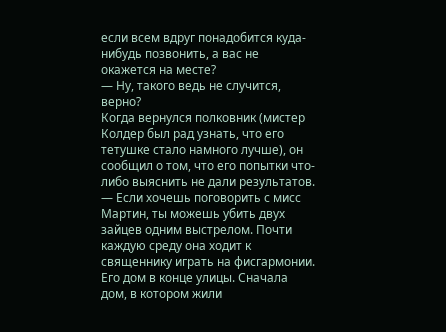если всем вдруг понадобится куда-нибудь позвонить, а вас не окажется на месте?
— Ну, такого ведь не случится, верно?
Когда вернулся полковник (мистер Колдер был рад узнать, что его тетушке стало намного лучше), он сообщил о том, что его попытки что-либо выяснить не дали результатов.
— Если хочешь поговорить с мисс Мартин, ты можешь убить двух зайцев одним выстрелом. Почти каждую среду она ходит к священнику играть на фисгармонии. Его дом в конце улицы. Сначала дом, в котором жили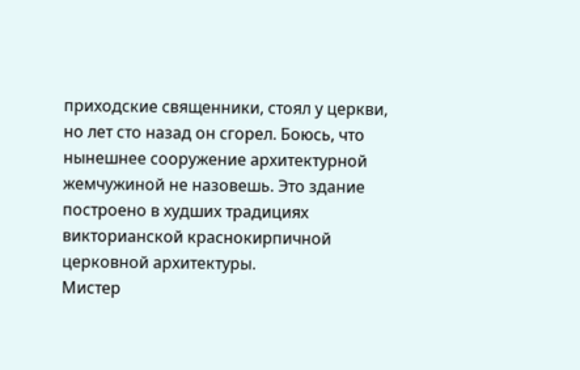приходские священники, стоял у церкви, но лет сто назад он сгорел. Боюсь, что нынешнее сооружение архитектурной жемчужиной не назовешь. Это здание построено в худших традициях викторианской краснокирпичной церковной архитектуры.
Мистер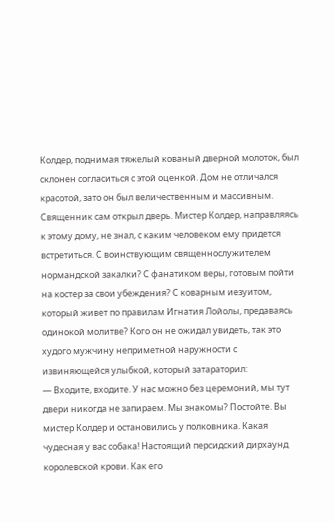Колдер, поднимая тяжелый кованый дверной молоток, был склонен согласиться с этой оценкой. Дом не отличался красотой, зато он был величественным и массивным.
Священник сам открыл дверь. Мистер Колдер, направляясь к этому дому, не знал, с каким человеком ему придется встретиться. С воинствующим священнослужителем нормандской закалки? С фанатиком веры, готовым пойти на костер за свои убеждения? С коварным иезуитом, который живет по правилам Игнатия Лойолы, предаваясь одинокой молитве? Кого он не ожидал увидеть, так это худого мужчину неприметной наружности с извиняющейся улыбкой, который затараторил:
— Входите, входите. У нас можно без церемоний, мы тут двери никогда не запираем. Мы знакомы? Постойте. Вы мистер Колдер и остановились у полковника. Какая чудесная у вас собака! Настоящий персидский дирхаунд королевской крови. Как его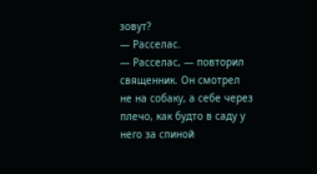зовут?
— Расселас.
— Расселас, — повторил священник. Он смотрел не на собаку, а себе через плечо, как будто в саду у него за спиной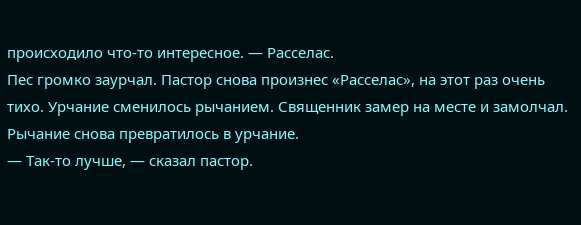происходило что-то интересное. — Расселас.
Пес громко заурчал. Пастор снова произнес «Расселас», на этот раз очень тихо. Урчание сменилось рычанием. Священник замер на месте и замолчал. Рычание снова превратилось в урчание.
— Так-то лучше, — сказал пастор.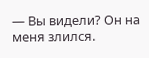— Вы видели? Он на меня злился.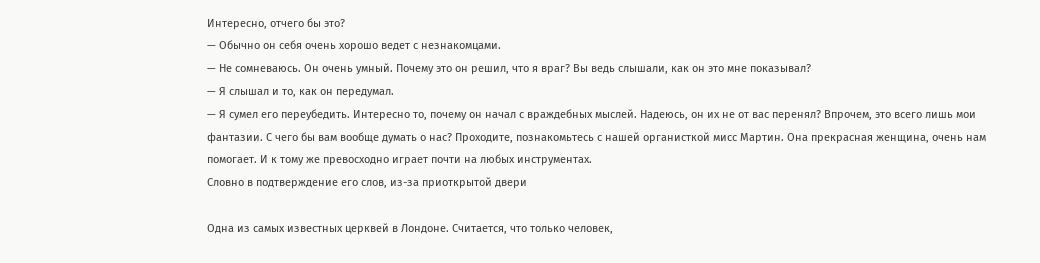Интересно, отчего бы это?
— Обычно он себя очень хорошо ведет с незнакомцами.
— Не сомневаюсь. Он очень умный. Почему это он решил, что я враг? Вы ведь слышали, как он это мне показывал?
— Я слышал и то, как он передумал.
— Я сумел его переубедить. Интересно то, почему он начал с враждебных мыслей. Надеюсь, он их не от вас перенял? Впрочем, это всего лишь мои фантазии. С чего бы вам вообще думать о нас? Проходите, познакомьтесь с нашей органисткой мисс Мартин. Она прекрасная женщина, очень нам помогает. И к тому же превосходно играет почти на любых инструментах.
Словно в подтверждение его слов, из-за приоткрытой двери

Одна из самых известных церквей в Лондоне. Считается, что только человек,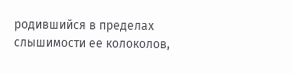родившийся в пределах слышимости ее колоколов,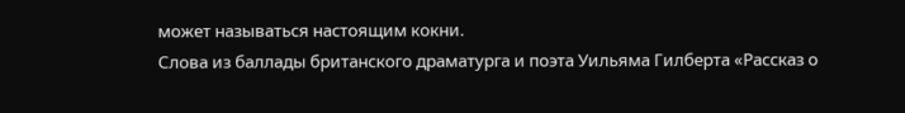может называться настоящим кокни.
Слова из баллады британского драматурга и поэта Уильяма Гилберта «Рассказ о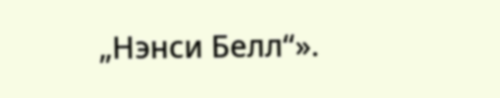„Нэнси Белл“».